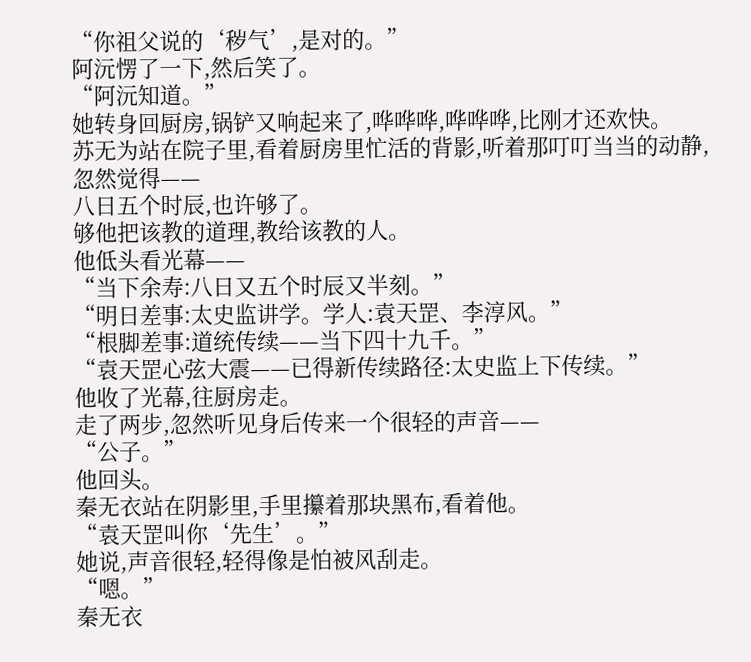“你祖父说的‘秽气’,是对的。”
阿沅愣了一下,然后笑了。
“阿沅知道。”
她转身回厨房,锅铲又响起来了,哗哗哗,哗哗哗,比刚才还欢快。
苏无为站在院子里,看着厨房里忙活的背影,听着那叮叮当当的动静,忽然觉得——
八日五个时辰,也许够了。
够他把该教的道理,教给该教的人。
他低头看光幕——
“当下余寿:八日又五个时辰又半刻。”
“明日差事:太史监讲学。学人:袁天罡、李淳风。”
“根脚差事:道统传续——当下四十九千。”
“袁天罡心弦大震——已得新传续路径:太史监上下传续。”
他收了光幕,往厨房走。
走了两步,忽然听见身后传来一个很轻的声音——
“公子。”
他回头。
秦无衣站在阴影里,手里攥着那块黑布,看着他。
“袁天罡叫你‘先生’。”
她说,声音很轻,轻得像是怕被风刮走。
“嗯。”
秦无衣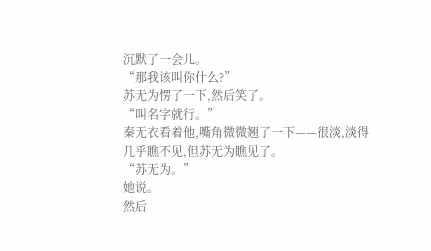沉默了一会儿。
“那我该叫你什么?”
苏无为愣了一下,然后笑了。
“叫名字就行。”
秦无衣看着他,嘴角微微翘了一下——很淡,淡得几乎瞧不见,但苏无为瞧见了。
“苏无为。”
她说。
然后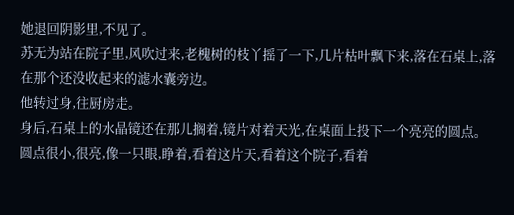她退回阴影里,不见了。
苏无为站在院子里,风吹过来,老槐树的枝丫摇了一下,几片枯叶飘下来,落在石桌上,落在那个还没收起来的滤水囊旁边。
他转过身,往厨房走。
身后,石桌上的水晶镜还在那儿搁着,镜片对着天光,在桌面上投下一个亮亮的圆点。
圆点很小,很亮,像一只眼,睁着,看着这片天,看着这个院子,看着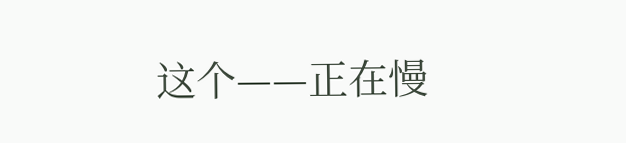这个——正在慢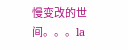慢变改的世间。。。la